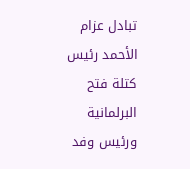تبادل عزام الأحمد رئيس كتلة فتح البرلمانية ورئيس وفد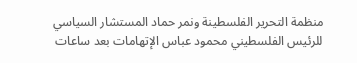منظمة التحرير الفلسطينة ونمر حماد المستشار السياسي للرئيس الفلسطيني محمود عباس الإتهامات بعد ساعات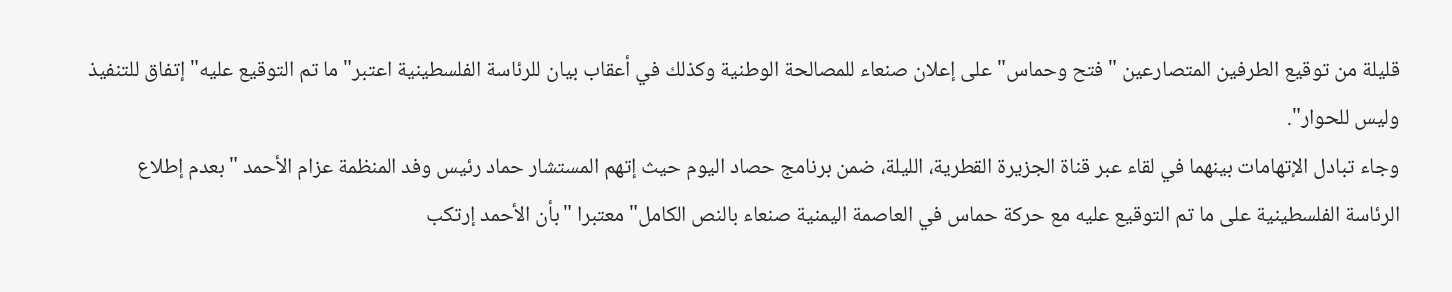قليلة من توقيع الطرفين المتصارعين "فتح وحماس" على إعلان صنعاء للمصالحة الوطنية وكذلك في أعقاب بيان للرئاسة الفلسطينية اعتبر" ما تم التوقيع عليه" إتفاق للتنفيذ وليس للحوار".
وجاء تبادل الإتهامات بينهما في لقاء عبر قناة الجزيرة القطرية، الليلة، ضمن برنامج حصاد اليوم حيث إتهم المستشار حماد رئيس وفد المنظمة عزام الأحمد "بعدم إطلاع الرئاسة الفلسطينية على ما تم التوقيع عليه مع حركة حماس في العاصمة اليمنية صنعاء بالنص الكامل" معتبرا "بأن الأحمد إرتكب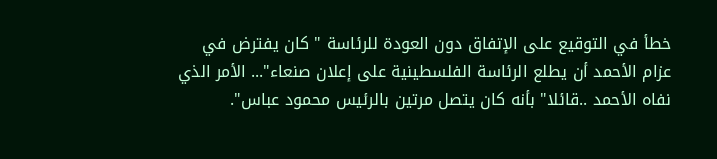خطأ في التوقيع على الإتفاق دون العودة للرئاسة " كان يفترض في عزام الأحمد أن يطلع الرئاسة الفلسطينية على إعلان صنعاء"... الأمر الذي نفاه الأحمد ..قائلا" بأنه كان يتصل مرتين بالرئيس محمود عباس".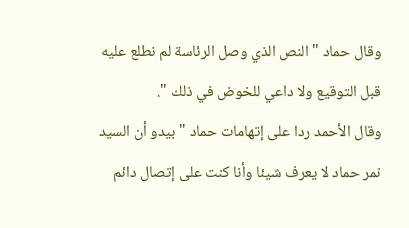وقال حماد " النص الذي وصل الرئاسة لم نطلع عليه قبل التوقيع ولا داعي للخوض في ذلك ".
وقال الأحمد ردا على إتهامات حماد " بيدو أن السيد نمر حماد لا يعرف شيئا وأنا كنت على إتصال دائم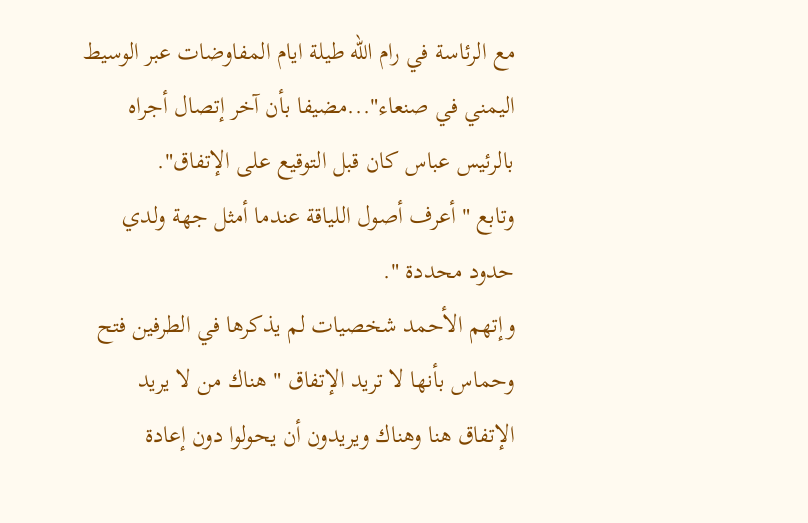مع الرئاسة في رام الله طيلة ايام المفاوضات عبر الوسيط اليمني في صنعاء"...مضيفا بأن آخر إتصال أجراه بالرئيس عباس كان قبل التوقيع على الإتفاق".
وتابع " أعرف أصول اللياقة عندما أمثل جهة ولدي حدود محددة ".
وإتهم الأحمد شخصيات لم يذكرها في الطرفين فتح وحماس بأنها لا تريد الإتفاق " هناك من لا يريد الإتفاق هنا وهناك ويريدون أن يحولوا دون إعادة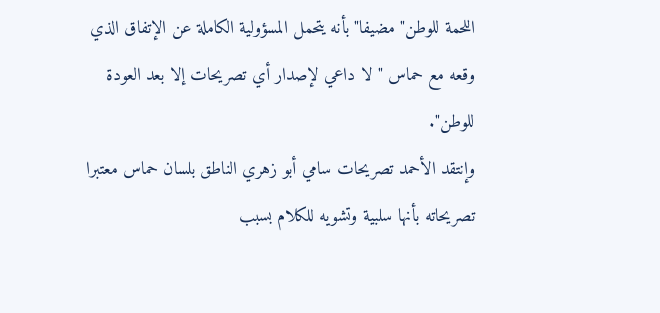اللحمة للوطن" مضيفا" بأنه يتحمل المسؤولية الكاملة عن الإتفاق الذي وقعه مع حماس " لا داعي لإصدار أي تصريحات إلا بعد العودة للوطن".
وإنتقد الأحمد تصريحات سامي أبو زهري الناطق بلسان حماس معتبرا تصريحاته بأنها سلبية وتشويه للكلام بسبب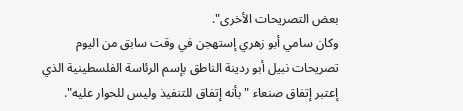بعض التصريحات الأخرى".
وكان سامي أبو زهري إستهجن في وقت سابق من اليوم تصريحات نبيل أبو ردينة الناطق بإسم الرئاسة الفلسطينية الذي إعتبر إتفاق صنعاء " بأنه إتفاق للتنفيذ وليس للحوار عليه".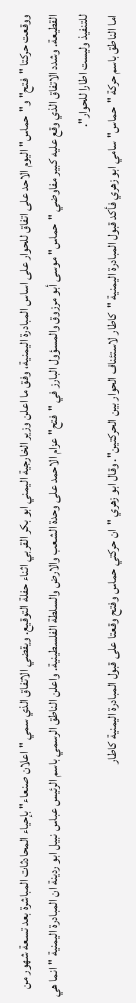ووقعت حركتا "فتح" و"حماس" اليوم الاحد على اتفاق للحوار على اساس المبادرة اليمنية، وفق ما اعلن وزير الخارجية اليمني ابو بكر القربي اثناء حفلة التوقيع. ويقضي الاتفاق الذي سمي "اعلان صنعاء" بإحياء المحادثات المباشرة بعد تسعة شهور من القطيعة. وشدد الاتفاق الذي وقع عليه كبير مفاوضي "حماس" موسى أبو مرزوق والمسؤول البارز في "فتح" عزام الاحمد على وحدة الشعب والارض والسلطة الفلسطينية. واعلن الناطق الرسمي باسم الرئيس عباس نبيل ابو ردينة ان المبادرة اليمنية "انما هي للتنفيذ وليست اطارا للحوار".
اما الناطق باسم حركة "حماس" سامي ابو زهري فأكد قبول المبادرة اليمنية "كاطار لاستئناف الحوار بين الحركتين". وقال ابو زهري "ان حركتي حماس وفتح وقعتا على قبول المبادرة اليمنية كاطار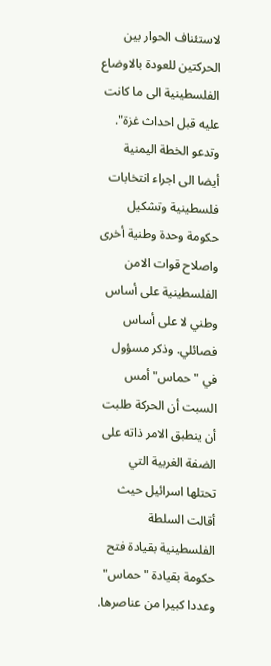لاستئناف الحوار بين الحركتين للعودة بالاوضاع الفلسطينية الى ما كانت عليه قبل احداث غزة".
وتدعو الخطة اليمنية أيضا الى اجراء انتخابات فلسطينية وتشكيل حكومة وحدة وطنية أخرى واصلاح قوات الامن الفلسطينية على أساس وطني لا على أساس فصائلي. وذكر مسؤول في "حماس" أمس السبت أن الحركة طلبت أن ينطبق الامر ذاته على الضفة الغربية التي تحتلها اسرائيل حيث أقالت السلطة الفلسطينية بقيادة فتح حكومة بقيادة "حماس" وعددا كبيرا من عناصرها.